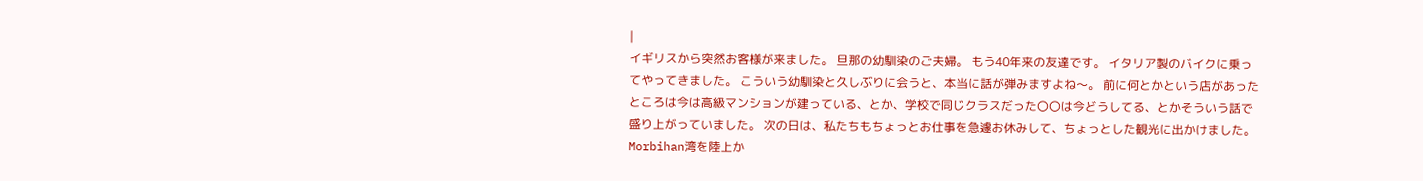|
イギリスから突然お客様が来ました。 旦那の幼馴染のご夫婦。 もう40年来の友達です。 イタリア製のバイクに乗ってやってきました。 こういう幼馴染と久しぶりに会うと、本当に話が弾みますよね〜。 前に何とかという店があったところは今は高級マンションが建っている、とか、学校で同じクラスだった〇〇は今どうしてる、とかそういう話で盛り上がっていました。 次の日は、私たちもちょっとお仕事を急遽お休みして、ちょっとした観光に出かけました。 Morbihan湾を陸上か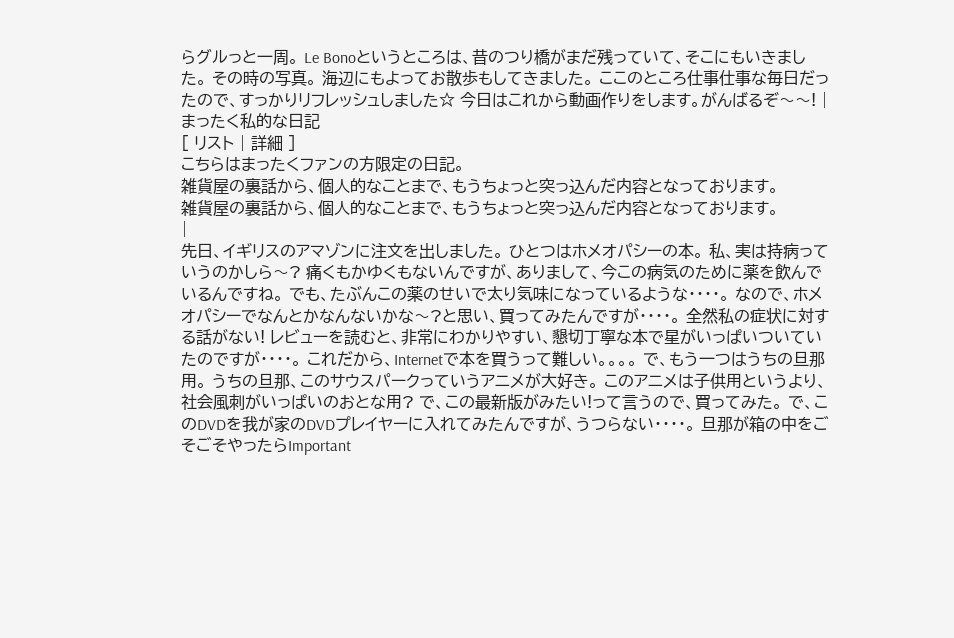らグルっと一周。 Le Bonoというところは、昔のつり橋がまだ残っていて、そこにもいきました。 その時の写真。 海辺にもよってお散歩もしてきました。 ここのところ仕事仕事な毎日だったので、すっかりリフレッシュしました☆ 今日はこれから動画作りをします。がんばるぞ〜〜! |
まったく私的な日記
[ リスト | 詳細 ]
こちらはまったくファンの方限定の日記。
雑貨屋の裏話から、個人的なことまで、もうちょっと突っ込んだ内容となっております。
雑貨屋の裏話から、個人的なことまで、もうちょっと突っ込んだ内容となっております。
|
先日、イギリスのアマゾンに注文を出しました。 ひとつはホメオパシーの本。 私、実は持病っていうのかしら〜? 痛くもかゆくもないんですが、ありまして、今この病気のために薬を飲んでいるんですね。 でも、たぶんこの薬のせいで太り気味になっているような・・・・。 なので、ホメオパシーでなんとかなんないかな〜?と思い、買ってみたんですが・・・・。 全然私の症状に対する話がない! レビューを読むと、非常にわかりやすい、懇切丁寧な本で星がいっぱいついていたのですが・・・・。 これだから、Internetで本を買うって難しい。。。。 で、もう一つはうちの旦那用。 うちの旦那、このサウスパークっていうアニメが大好き。 このアニメは子供用というより、社会風刺がいっぱいのおとな用? で、この最新版がみたい!って言うので、買ってみた。 で、このDVDを我が家のDVDプレイヤーに入れてみたんですが、うつらない・・・・。 旦那が箱の中をごそごそやったらImportant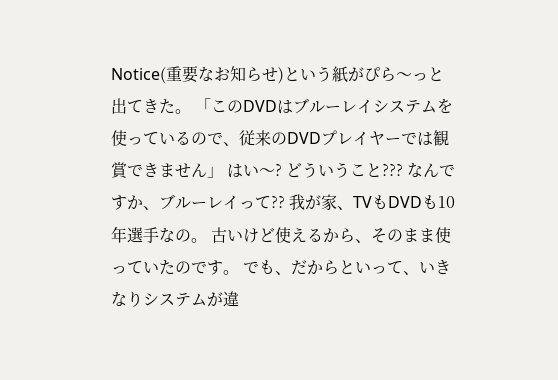Notice(重要なお知らせ)という紙がぴら〜っと出てきた。 「このDVDはブルーレイシステムを使っているので、従来のDVDプレイヤーでは観賞できません」 はい〜? どういうこと??? なんですか、ブルーレイって?? 我が家、TVもDVDも10年選手なの。 古いけど使えるから、そのまま使っていたのです。 でも、だからといって、いきなりシステムが違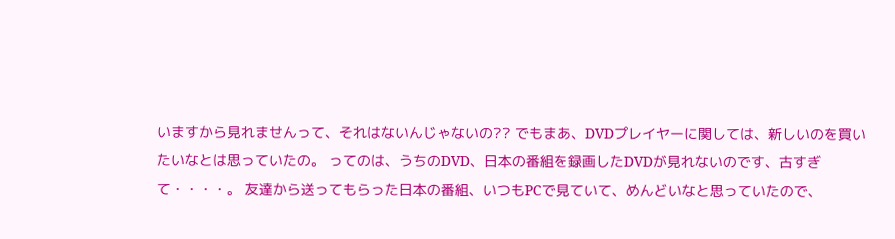いますから見れませんって、それはないんじゃないの?? でもまあ、DVDプレイヤーに関しては、新しいのを買いたいなとは思っていたの。 ってのは、うちのDVD、日本の番組を録画したDVDが見れないのです、古すぎて・・・・。 友達から送ってもらった日本の番組、いつもPCで見ていて、めんどいなと思っていたので、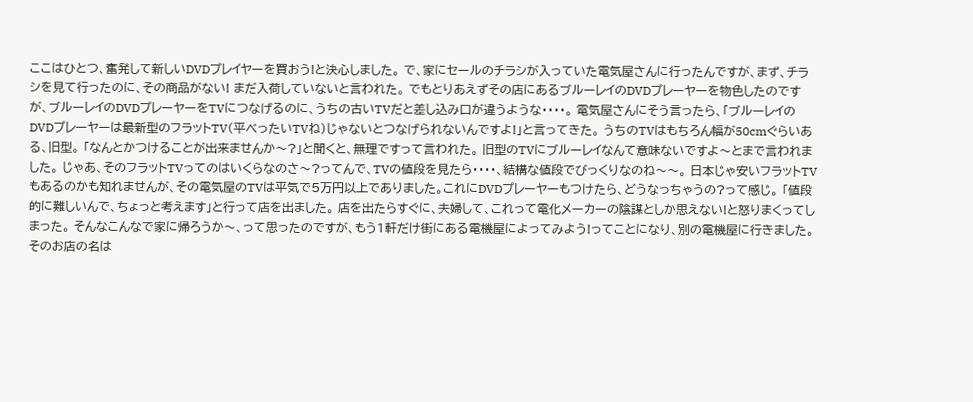ここはひとつ、奮発して新しいDVDプレイヤーを買おう!と決心しました。 で、家にセールのチラシが入っていた電気屋さんに行ったんですが、まず、チラシを見て行ったのに、その商品がない! まだ入荷していないと言われた。 でもとりあえずその店にあるブルーレイのDVDプレーヤーを物色したのですが、ブルーレイのDVDプレーヤーをTVにつなげるのに、うちの古いTVだと差し込み口が違うような・・・・。 電気屋さんにそう言ったら、「ブルーレイのDVDプレーヤーは最新型のフラットTV(平べったいTVね)じゃないとつなげられないんですよ!」と言ってきた。 うちのTVはもちろん幅が50cmぐらいある、旧型。 「なんとかつけることが出来ませんか〜?」と聞くと、無理ですって言われた。 旧型のTVにブルーレイなんて意味ないですよ〜とまで言われました。 じゃあ、そのフラットTVってのはいくらなのさ〜?ってんで、TVの値段を見たら・・・・、結構な値段でびっくりなのね〜〜。 日本じゃ安いフラットTVもあるのかも知れませんが、その電気屋のTVは平気で5万円以上でありました。これにDVDプレーヤーもつけたら、どうなっちゃうの?って感じ。 「値段的に難しいんで、ちょっと考えます」と行って店を出ました。 店を出たらすぐに、夫婦して、これって電化メーカーの陰謀としか思えない!と怒りまくってしまった。 そんなこんなで家に帰ろうか〜、って思ったのですが、もう1軒だけ街にある電機屋によってみよう!ってことになり、別の電機屋に行きました。 そのお店の名は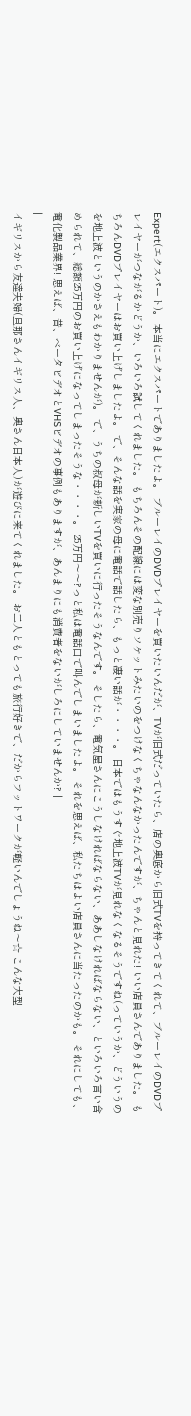Expert(エクスパート)。 本当にエクスパートでありましたよ。 ブルーレイのDVDプレイヤーを買いたいんだが、TVが旧式だっていたら、店の奥底から旧式TVを持ってきてくれて、ブルーレイのDVDプレイヤーがつながるかどうか、いろいろ試してくれました。 もちろんその配線には変な別売りソケットみたいのをつけなくちゃなんなかったんですが、ちゃんと見れた! いい店員さんでありました。 もちろんDVDプレイヤーはお買い上げしましたよ。 で、そんな話を実家の母に電話で話したら、もっと凄い話が・・・・。 日本ではもうすぐ地上波TVが見れなくなるそうですね(っていうか、どういうのを地上波というのかさえもわかりませんが)。 で、うちの叔母が新しいTVを買いに行ったそうなんです。 そしたら、電気屋さんにこうしなければならない、ああしなければならない、といろいろ言い含められて、総額25万円のお買い上げになってしまったそうな・・・・。 25万円〜〜?っと私は電話口で叫んでしまいましたよ。 それを思えば、私たちはよい店員さんに当たったのかも。 それにしても、電化製品業界! 思えば、昔、ベータビデオとVHSビデオの事例もありますが、あんまりにも消費者をないがしろにしていませんか? |
|
イギリスから友達夫婦(旦那さんイギリス人、奥さん日本人)が遊びに来てくれました。 お二人ともとっても旅行好きで、だからフットワークが軽いんでしょうね〜☆ こんな大型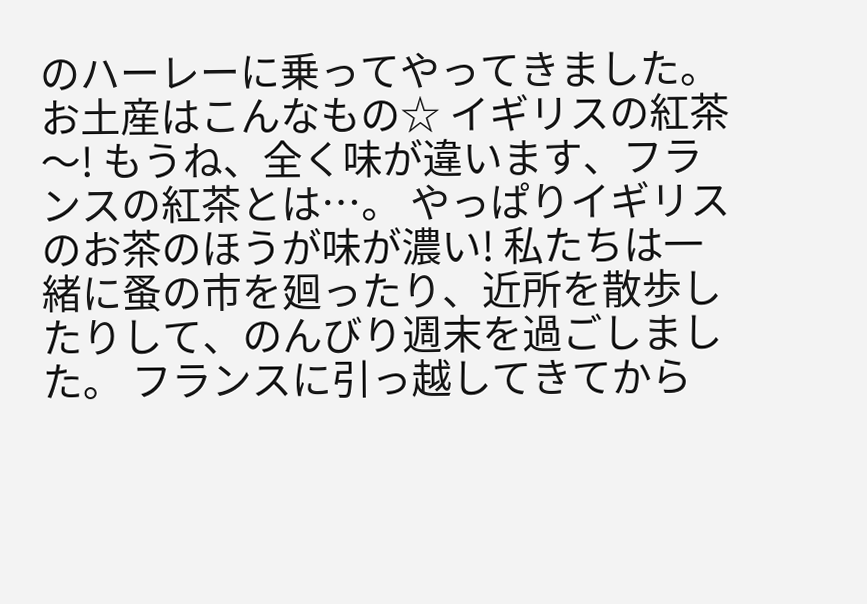のハーレーに乗ってやってきました。 お土産はこんなもの☆ イギリスの紅茶〜! もうね、全く味が違います、フランスの紅茶とは…。 やっぱりイギリスのお茶のほうが味が濃い! 私たちは一緒に蚤の市を廻ったり、近所を散歩したりして、のんびり週末を過ごしました。 フランスに引っ越してきてから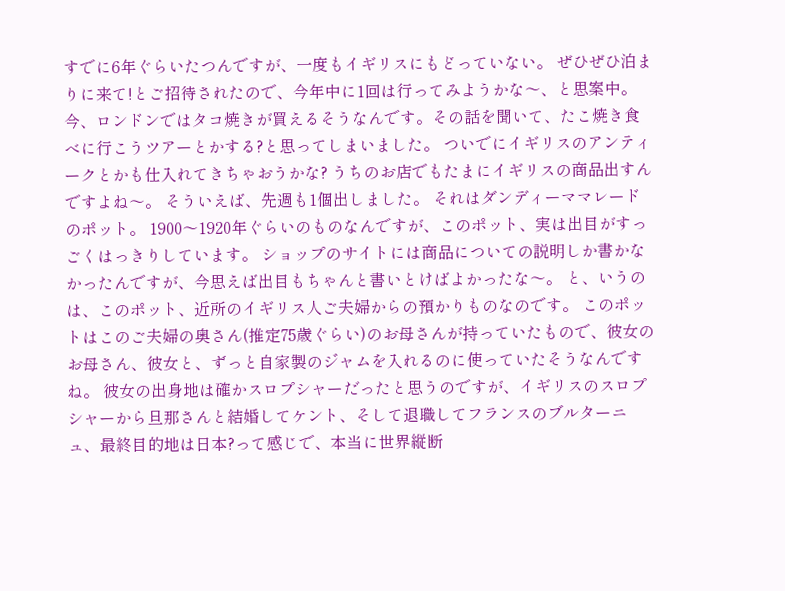すでに6年ぐらいたつんですが、一度もイギリスにもどっていない。 ぜひぜひ泊まりに来て!とご招待されたので、今年中に1回は行ってみようかな〜、と思案中。 今、ロンドンではタコ焼きが買えるそうなんです。その話を聞いて、たこ焼き食べに行こうツアーとかする?と思ってしまいました。 ついでにイギリスのアンティークとかも仕入れてきちゃおうかな? うちのお店でもたまにイギリスの商品出すんですよね〜。 そういえば、先週も1個出しました。 それはダンディーママレードのポット。 1900〜1920年ぐらいのものなんですが、このポット、実は出目がすっごくはっきりしています。 ショップのサイトには商品についての説明しか書かなかったんですが、今思えば出目もちゃんと書いとけばよかったな〜。 と、いうのは、このポット、近所のイギリス人ご夫婦からの預かりものなのです。 このポットはこのご夫婦の奥さん(推定75歳ぐらい)のお母さんが持っていたもので、彼女のお母さん、彼女と、ずっと自家製のジャムを入れるのに使っていたそうなんですね。 彼女の出身地は確かスロプシャーだったと思うのですが、イギリスのスロプシャーから旦那さんと結婚してケント、そして退職してフランスのブルターニュ、最終目的地は日本?って感じで、本当に世界縦断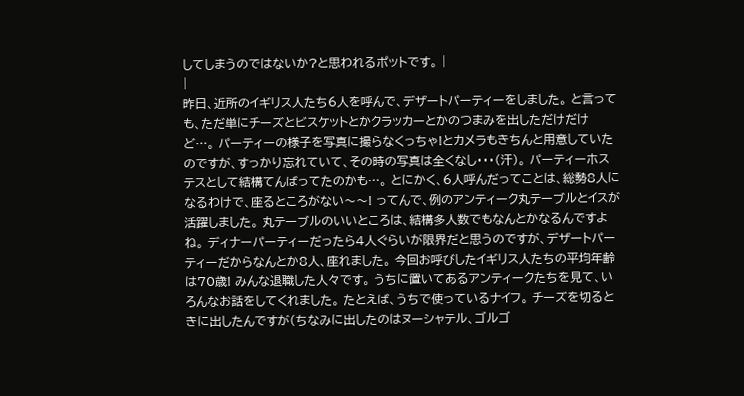してしまうのではないか?と思われるポットです。 |
|
昨日、近所のイギリス人たち6人を呼んで、デザートパーティーをしました。 と言っても、ただ単にチーズとビスケットとかクラッカーとかのつまみを出しただけだけど…。 パーティーの様子を写真に撮らなくっちゃ!とカメラもきちんと用意していたのですが、すっかり忘れていて、その時の写真は全くなし・・・(汗)。 パーティーホステスとして結構てんばってたのかも…。 とにかく、6人呼んだってことは、総勢8人になるわけで、座るところがない〜〜! ってんで、例のアンティーク丸テーブルとイスが活躍しました。 丸テーブルのいいところは、結構多人数でもなんとかなるんですよね。 ディナーパーティーだったら4人ぐらいが限界だと思うのですが、デザートパーティーだからなんとか8人、座れました。 今回お呼びしたイギリス人たちの平均年齢は70歳! みんな退職した人々です。 うちに置いてあるアンティークたちを見て、いろんなお話をしてくれました。 たとえば、うちで使っているナイフ。 チーズを切るときに出したんですが(ちなみに出したのはヌーシャテル、ゴルゴ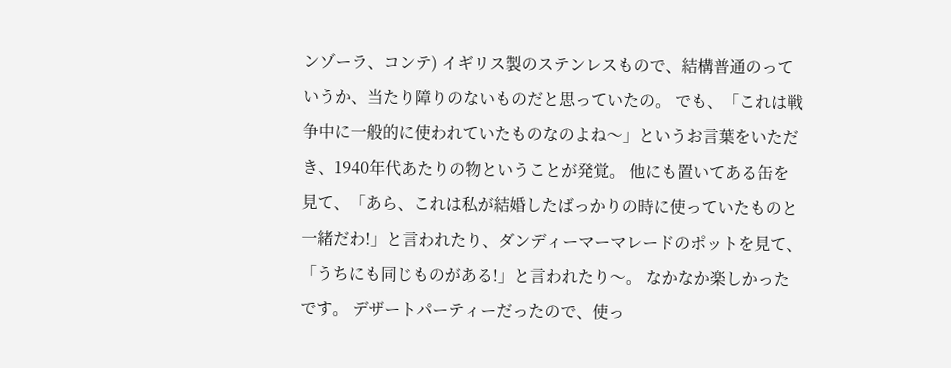ンゾーラ、コンテ) イギリス製のステンレスもので、結構普通のっていうか、当たり障りのないものだと思っていたの。 でも、「これは戦争中に一般的に使われていたものなのよね〜」というお言葉をいただき、1940年代あたりの物ということが発覚。 他にも置いてある缶を見て、「あら、これは私が結婚したばっかりの時に使っていたものと一緒だわ!」と言われたり、ダンディーマーマレードのポットを見て、「うちにも同じものがある!」と言われたり〜。 なかなか楽しかったです。 デザートパーティーだったので、使っ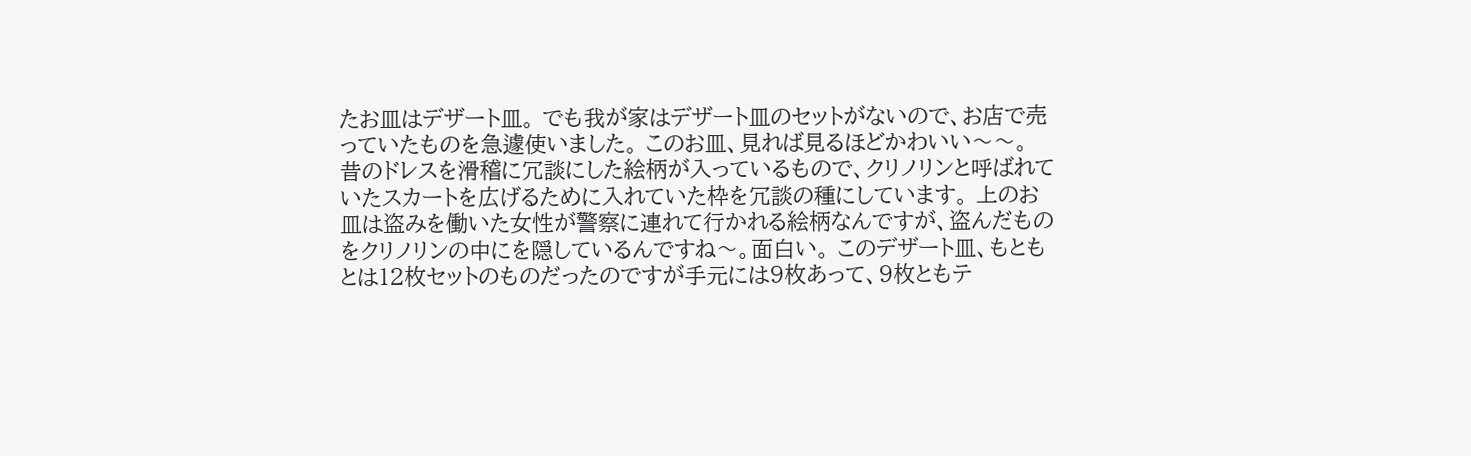たお皿はデザート皿。 でも我が家はデザート皿のセットがないので、お店で売っていたものを急遽使いました。 このお皿、見れば見るほどかわいい〜〜。 昔のドレスを滑稽に冗談にした絵柄が入っているもので、クリノリンと呼ばれていたスカートを広げるために入れていた枠を冗談の種にしています。 上のお皿は盗みを働いた女性が警察に連れて行かれる絵柄なんですが、盗んだものをクリノリンの中にを隠しているんですね〜。面白い。 このデザート皿、もともとは12枚セットのものだったのですが手元には9枚あって、9枚ともテ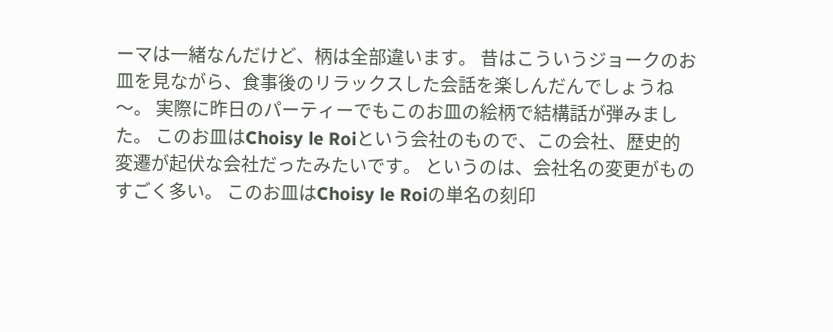ーマは一緒なんだけど、柄は全部違います。 昔はこういうジョークのお皿を見ながら、食事後のリラックスした会話を楽しんだんでしょうね〜。 実際に昨日のパーティーでもこのお皿の絵柄で結構話が弾みました。 このお皿はChoisy le Roiという会社のもので、この会社、歴史的変遷が起伏な会社だったみたいです。 というのは、会社名の変更がものすごく多い。 このお皿はChoisy le Roiの単名の刻印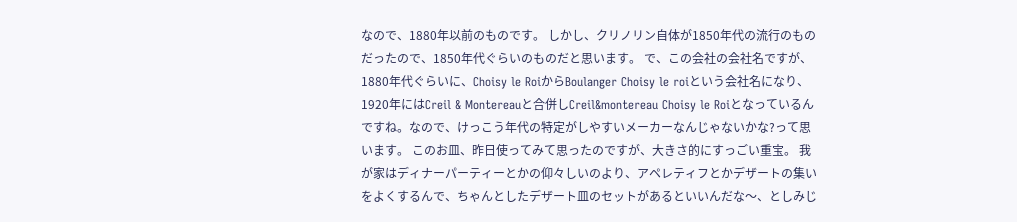なので、1880年以前のものです。 しかし、クリノリン自体が1850年代の流行のものだったので、1850年代ぐらいのものだと思います。 で、この会社の会社名ですが、1880年代ぐらいに、Choisy le RoiからBoulanger Choisy le roiという会社名になり、1920年にはCreil & Montereauと合併しCreil&montereau Choisy le Roiとなっているんですね。なので、けっこう年代の特定がしやすいメーカーなんじゃないかな?って思います。 このお皿、昨日使ってみて思ったのですが、大きさ的にすっごい重宝。 我が家はディナーパーティーとかの仰々しいのより、アペレティフとかデザートの集いをよくするんで、ちゃんとしたデザート皿のセットがあるといいんだな〜、としみじ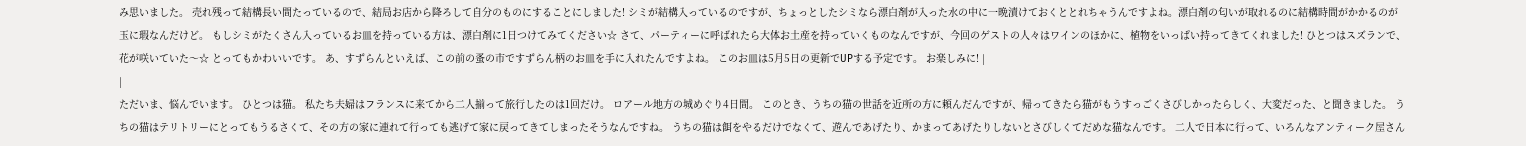み思いました。 売れ残って結構長い間たっているので、結局お店から降ろして自分のものにすることにしました! シミが結構入っているのですが、ちょっとしたシミなら漂白剤が入った水の中に一晩漬けておくととれちゃうんですよね。漂白剤の匂いが取れるのに結構時間がかかるのが玉に瑕なんだけど。 もしシミがたくさん入っているお皿を持っている方は、漂白剤に1日つけてみてください☆ さて、パーティーに呼ばれたら大体お土産を持っていくものなんですが、今回のゲストの人々はワインのほかに、植物をいっぱい持ってきてくれました! ひとつはスズランで、花が咲いていた〜☆ とってもかわいいです。 あ、すずらんといえば、この前の蚤の市ですずらん柄のお皿を手に入れたんですよね。 このお皿は5月5日の更新でUPする予定です。 お楽しみに! |
|
ただいま、悩んでいます。 ひとつは猫。 私たち夫婦はフランスに来てから二人揃って旅行したのは1回だけ。 ロアール地方の城めぐり4日間。 このとき、うちの猫の世話を近所の方に頼んだんですが、帰ってきたら猫がもうすっごくさびしかったらしく、大変だった、と聞きました。 うちの猫はテリトリーにとってもうるさくて、その方の家に連れて行っても逃げて家に戻ってきてしまったそうなんですね。 うちの猫は餌をやるだけでなくて、遊んであげたり、かまってあげたりしないとさびしくてだめな猫なんです。 二人で日本に行って、いろんなアンティーク屋さん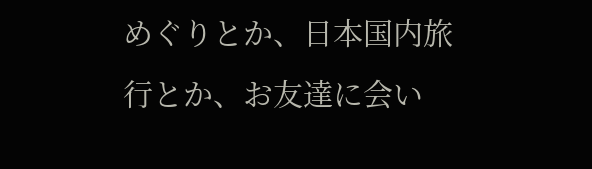めぐりとか、日本国内旅行とか、お友達に会い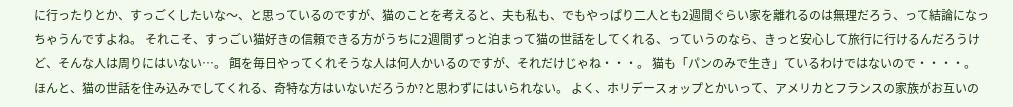に行ったりとか、すっごくしたいな〜、と思っているのですが、猫のことを考えると、夫も私も、でもやっぱり二人とも2週間ぐらい家を離れるのは無理だろう、って結論になっちゃうんですよね。 それこそ、すっごい猫好きの信頼できる方がうちに2週間ずっと泊まって猫の世話をしてくれる、っていうのなら、きっと安心して旅行に行けるんだろうけど、そんな人は周りにはいない…。 餌を毎日やってくれそうな人は何人かいるのですが、それだけじゃね・・・。 猫も「パンのみで生き」ているわけではないので・・・・。 ほんと、猫の世話を住み込みでしてくれる、奇特な方はいないだろうか?と思わずにはいられない。 よく、ホリデースォップとかいって、アメリカとフランスの家族がお互いの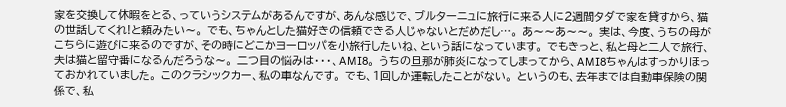家を交換して休暇をとる、っていうシステムがあるんですが、あんな感じで、ブルターニュに旅行に来る人に2週間タダで家を貸すから、猫の世話してくれ!と頼みたい〜。 でも、ちゃんとした猫好きの信頼できる人じゃないとだめだし…。 あ〜〜あ〜〜。 実は、今度、うちの母がこちらに遊びに来るのですが、その時にどこかヨーロッパを小旅行したいね、という話になっています。 でもきっと、私と母と二人で旅行、夫は猫と留守番になるんだろうな〜。 二つ目の悩みは・・・、AMI8。 うちの旦那が肺炎になってしまってから、AMI8ちゃんはすっかりほっておかれていました。 このクラシックカー、私の車なんです。 でも、1回しか運転したことがない。 というのも、去年までは自動車保険の関係で、私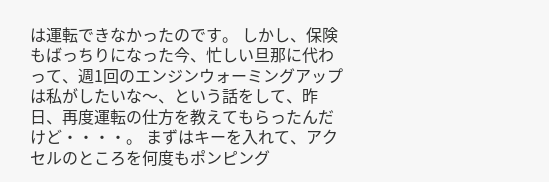は運転できなかったのです。 しかし、保険もばっちりになった今、忙しい旦那に代わって、週1回のエンジンウォーミングアップは私がしたいな〜、という話をして、昨日、再度運転の仕方を教えてもらったんだけど・・・・。 まずはキーを入れて、アクセルのところを何度もポンピング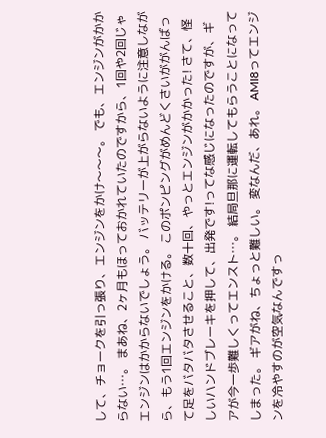して、チョークを引っ張り、エンジンをかけ〜〜〜。 でも、エンジンがかからない…。 まあね、2ヶ月もほっておかれていたのですから、1回や2回じゃエンジンはかからないでしょう。 バッテリーが上がらないように注意しながら、もう1回エンジンをかける。 このポンピングがめんどくさいががんばって足をバタバタさせること、数十回、やっとエンジンがかかった! さて、怪しいハンドブレーキを押して、出発です!ってな感じになったのですが、ギアが今一歩難しくってエンスト…。 結局旦那に運転してもらうことになってしまった。 ギアがね、ちょっと難しい。 変なんだ、あれ。 AMI8ってエンジンを冷やすのが空気なんですっ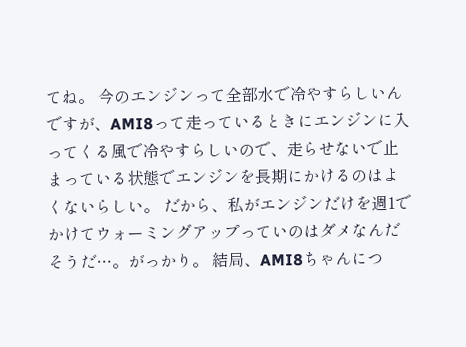てね。 今のエンジンって全部水で冷やすらしいんですが、AMI8って走っているときにエンジンに入ってくる風で冷やすらしいので、走らせないで止まっている状態でエンジンを長期にかけるのはよくないらしい。 だから、私がエンジンだけを週1でかけてウォーミングアップっていのはダメなんだそうだ…。がっかり。 結局、AMI8ちゃんにつ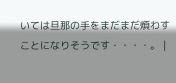いては旦那の手をまだまだ煩わすことになりそうです・・・・。 |